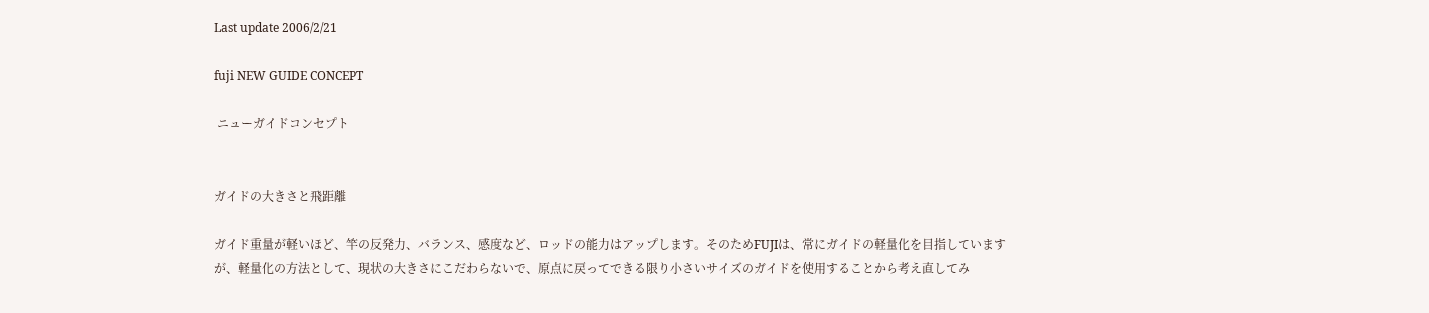Last update 2006/2/21

fuji NEW GUIDE CONCEPT

 ニューガイドコンセプト


ガイドの大きさと飛距離

ガイド重量が軽いほど、竿の反発力、バランス、感度など、ロッドの能力はアップします。そのためFUJIは、常にガイドの軽量化を目指していますが、軽量化の方法として、現状の大きさにこだわらないで、原点に戻ってできる限り小さいサイズのガイドを使用することから考え直してみ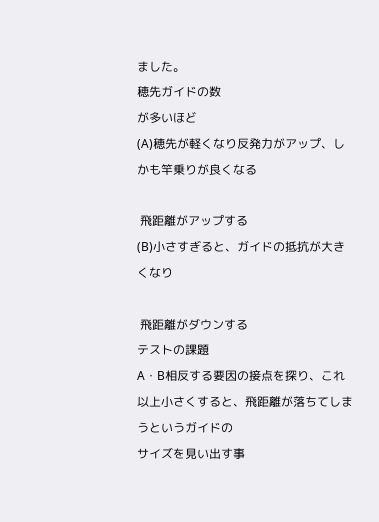ました。
穂先ガイドの数
が多いほど
(A)穂先が軽くなり反発力がアップ、しかも竿乗りが良くなる

 飛距離がアップする
(B)小さすぎると、ガイドの抵抗が大きくなり

 飛距離がダウンする
テストの課題
A・B相反する要因の接点を探り、これ以上小さくすると、飛距離が落ちてしまうというガイドの
サイズを見い出す事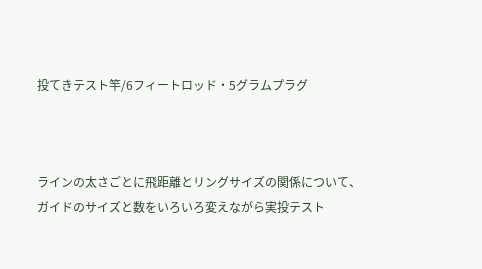投てきテスト竿/6フィートロッド・5グラムプラグ



ラインの太さごとに飛距離とリングサイズの関係について、
ガイドのサイズと数をいろいろ変えながら実投テスト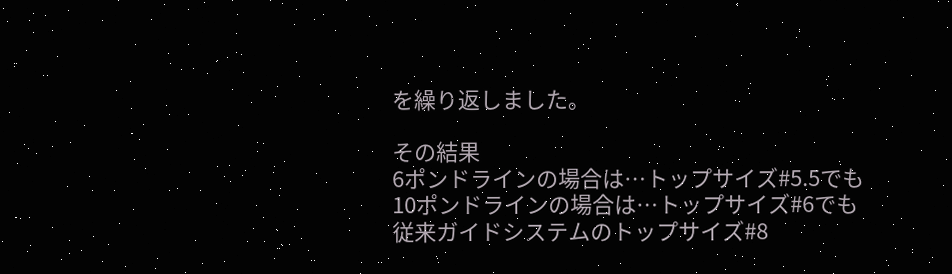を繰り返しました。

その結果
6ポンドラインの場合は…トップサイズ#5.5でも
10ポンドラインの場合は…トップサイズ#6でも
従来ガイドシステムのトップサイズ#8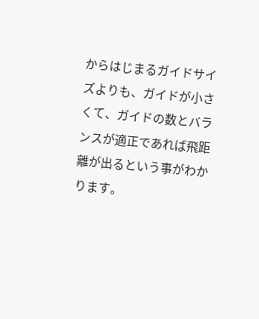からはじまるガイドサイズよりも、ガイドが小さくて、ガイドの数とバランスが適正であれば飛距離が出るという事がわかります。